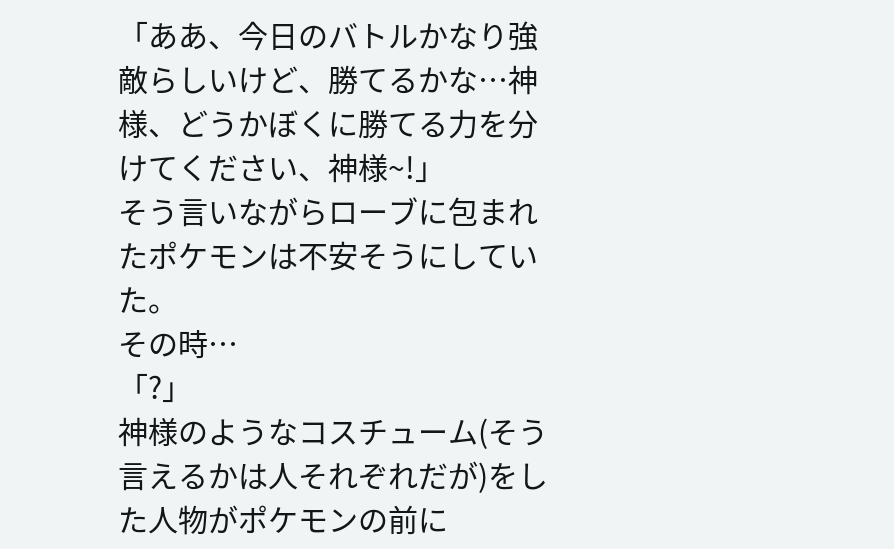「ああ、今日のバトルかなり強敵らしいけど、勝てるかな…神様、どうかぼくに勝てる力を分けてください、神様~!」
そう言いながらローブに包まれたポケモンは不安そうにしていた。
その時…
「?」
神様のようなコスチューム(そう言えるかは人それぞれだが)をした人物がポケモンの前に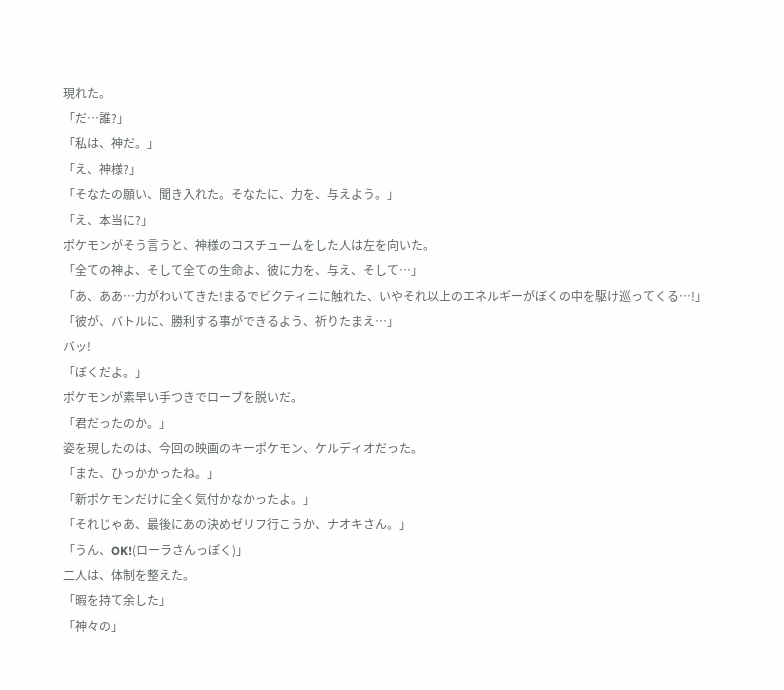現れた。
「だ…誰?」
「私は、神だ。」
「え、神様?」
「そなたの願い、聞き入れた。そなたに、力を、与えよう。」
「え、本当に?」
ポケモンがそう言うと、神様のコスチュームをした人は左を向いた。
「全ての神よ、そして全ての生命よ、彼に力を、与え、そして…」
「あ、ああ…力がわいてきた!まるでビクティニに触れた、いやそれ以上のエネルギーがぼくの中を駆け巡ってくる…!」
「彼が、バトルに、勝利する事ができるよう、祈りたまえ…」
バッ!
「ぼくだよ。」
ポケモンが素早い手つきでローブを脱いだ。
「君だったのか。」
姿を現したのは、今回の映画のキーポケモン、ケルディオだった。
「また、ひっかかったね。」
「新ポケモンだけに全く気付かなかったよ。」
「それじゃあ、最後にあの決めゼリフ行こうか、ナオキさん。」
「うん、OK!(ローラさんっぽく)」
二人は、体制を整えた。
「暇を持て余した」
「神々の」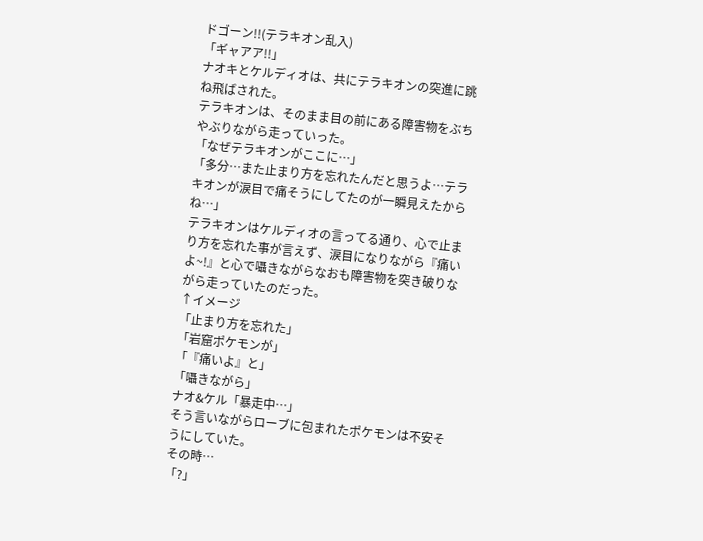ドゴーン!!(テラキオン乱入)
「ギャアア!!」
ナオキとケルディオは、共にテラキオンの突進に跳ね飛ばされた。
テラキオンは、そのまま目の前にある障害物をぶちやぶりながら走っていった。
「なぜテラキオンがここに…」
「多分…また止まり方を忘れたんだと思うよ…テラキオンが涙目で痛そうにしてたのが一瞬見えたからね…」
テラキオンはケルディオの言ってる通り、心で止まり方を忘れた事が言えず、涙目になりながら『痛いよ~!』と心で囁きながらなおも障害物を突き破りながら走っていたのだった。
↑イメージ
「止まり方を忘れた」
「岩窟ポケモンが」
「『痛いよ』と」
「囁きながら」
ナオ&ケル「暴走中…」
そう言いながらローブに包まれたポケモンは不安そうにしていた。
その時…
「?」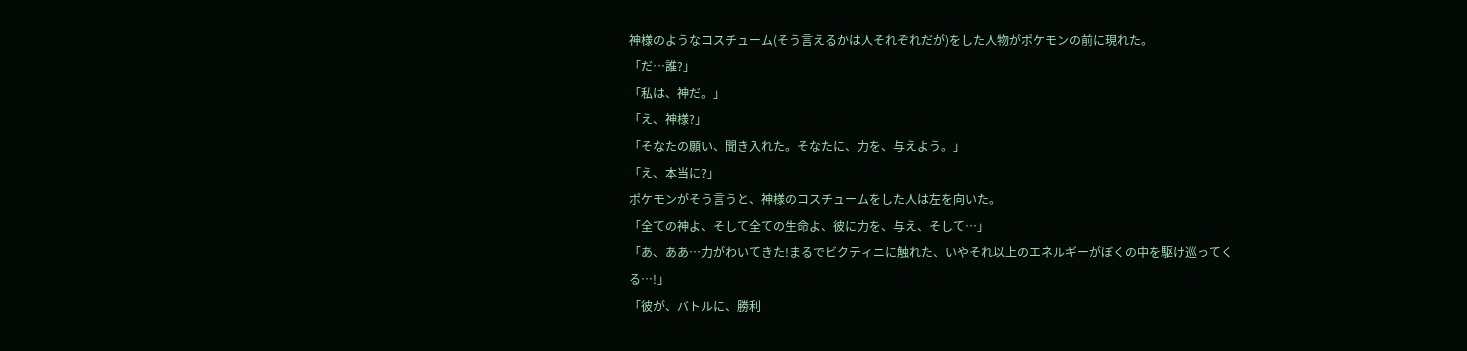神様のようなコスチューム(そう言えるかは人それぞれだが)をした人物がポケモンの前に現れた。
「だ…誰?」
「私は、神だ。」
「え、神様?」
「そなたの願い、聞き入れた。そなたに、力を、与えよう。」
「え、本当に?」
ポケモンがそう言うと、神様のコスチュームをした人は左を向いた。
「全ての神よ、そして全ての生命よ、彼に力を、与え、そして…」
「あ、ああ…力がわいてきた!まるでビクティニに触れた、いやそれ以上のエネルギーがぼくの中を駆け巡ってくる…!」
「彼が、バトルに、勝利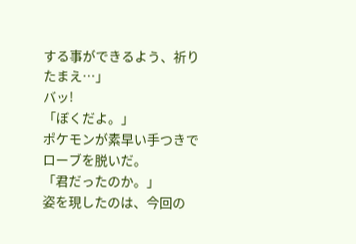する事ができるよう、祈りたまえ…」
バッ!
「ぼくだよ。」
ポケモンが素早い手つきでローブを脱いだ。
「君だったのか。」
姿を現したのは、今回の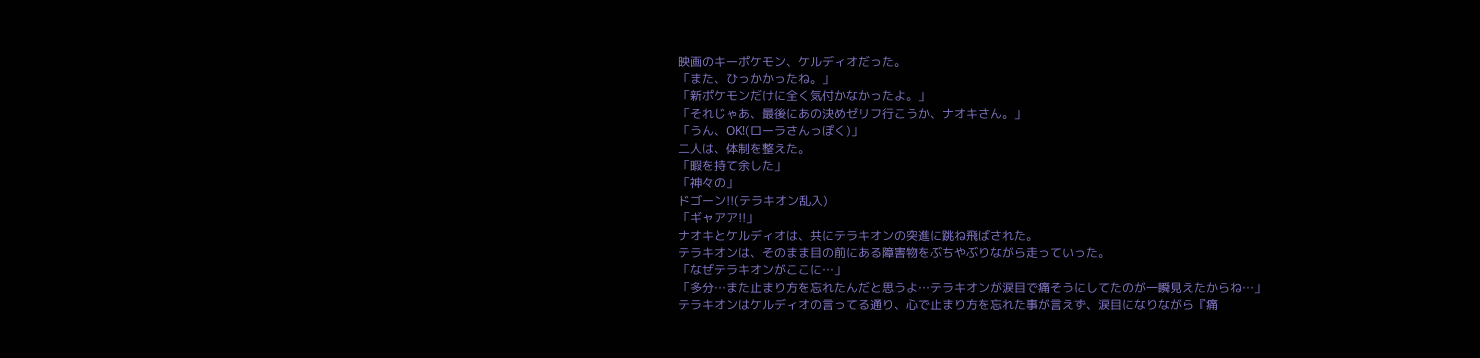映画のキーポケモン、ケルディオだった。
「また、ひっかかったね。」
「新ポケモンだけに全く気付かなかったよ。」
「それじゃあ、最後にあの決めゼリフ行こうか、ナオキさん。」
「うん、OK!(ローラさんっぽく)」
二人は、体制を整えた。
「暇を持て余した」
「神々の」
ドゴーン!!(テラキオン乱入)
「ギャアア!!」
ナオキとケルディオは、共にテラキオンの突進に跳ね飛ばされた。
テラキオンは、そのまま目の前にある障害物をぶちやぶりながら走っていった。
「なぜテラキオンがここに…」
「多分…また止まり方を忘れたんだと思うよ…テラキオンが涙目で痛そうにしてたのが一瞬見えたからね…」
テラキオンはケルディオの言ってる通り、心で止まり方を忘れた事が言えず、涙目になりながら『痛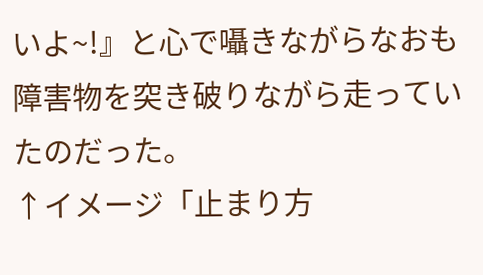いよ~!』と心で囁きながらなおも障害物を突き破りながら走っていたのだった。
↑イメージ「止まり方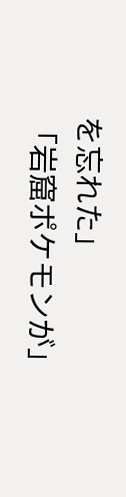を忘れた」
「岩窟ポケモンが」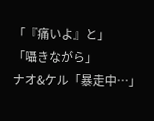「『痛いよ』と」
「囁きながら」
ナオ&ケル「暴走中…」